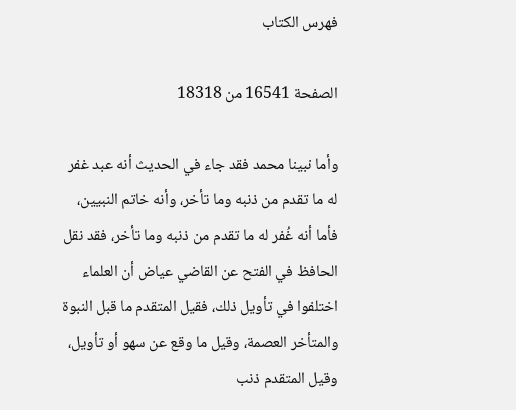فهرس الكتاب

الصفحة 16541 من 18318

وأما نبينا محمد فقد جاء في الحديث أنه عبد غفر له ما تقدم من ذنبه وما تأخر، وأنه خاتم النبيين، فأما أنه غُفر له ما تقدم من ذنبه وما تأخر، فقد نقل الحافظ في الفتح عن القاضي عياض أن العلماء اختلفوا في تأويل ذلك، فقيل المتقدم ما قبل النبوة والمتأخر العصمة، وقيل ما وقع عن سهو أو تأويل، وقيل المتقدم ذنب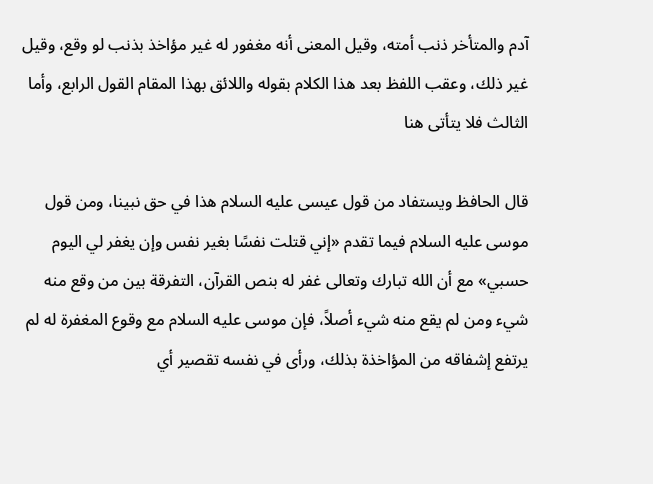آدم والمتأخر ذنب أمته، وقيل المعنى أنه مغفور له غير مؤاخذ بذنب لو وقع، وقيل غير ذلك، وعقب اللفظ بعد هذا الكلام بقوله واللائق بهذا المقام القول الرابع، وأما الثالث فلا يتأتى هنا

قال الحافظ ويستفاد من قول عيسى عليه السلام هذا في حق نبينا، ومن قول موسى عليه السلام فيما تقدم «إني قتلت نفسًا بغير نفس وإن يغفر لي اليوم حسبي» مع أن الله تبارك وتعالى غفر له بنص القرآن، التفرقة بين من وقع منه شيء ومن لم يقع منه شيء أصلاً، فإن موسى عليه السلام مع وقوع المغفرة له لم يرتفع إشفاقه من المؤاخذة بذلك، ورأى في نفسه تقصير أي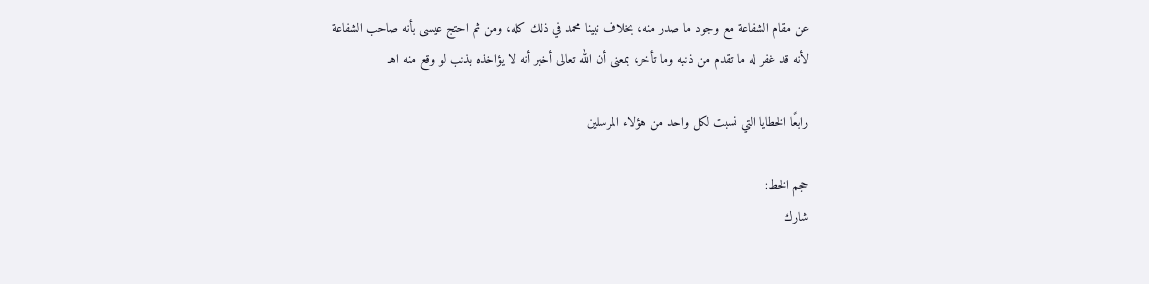عن مقام الشفاعة مع وجود ما صدر منه، بخلاف نبينا محمد في ذلك كله، ومن ثم احتج عيسى بأنه صاحب الشفاعة لأنه قد غفر له ما تقدم من ذنبه وما تأخر، بمعنى أن الله تعالى أخبر أنه لا يؤاخذه بذنب لو وقع منه اهـ

رابعًا الخطايا التي نسبت لكل واحد من هؤلاء المرسلين

حجم الخط:
شارك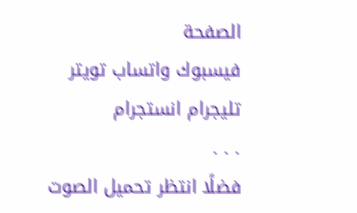الصفحة
فيسبوك واتساب تويتر تليجرام انستجرام
. . .
فضلًا انتظر تحميل الصوت